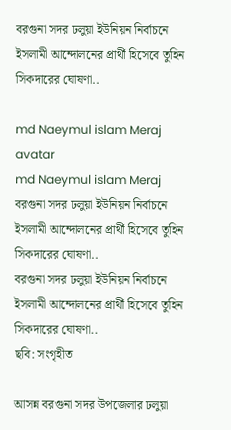বরগুনা সদর ঢলুয়া ইউনিয়ন নির্বাচনে ইসলামী আন্দোলনের প্রার্থী হিসেবে তুহিন সিকদারের ঘোষণা..

md Naeymul islam Meraj avatar
md Naeymul islam Meraj
বরগুনা সদর ঢলুয়া ইউনিয়ন নির্বাচনে ইসলামী আন্দোলনের প্রার্থী হিসেবে তুহিন সিকদারের ঘোষণা..
বরগুনা সদর ঢলুয়া ইউনিয়ন নির্বাচনে ইসলামী আন্দোলনের প্রার্থী হিসেবে তুহিন সিকদারের ঘোষণা..
ছবি: সংগৃহীত

আসন্ন বরগুনা সদর উপজেলার ঢলুয়া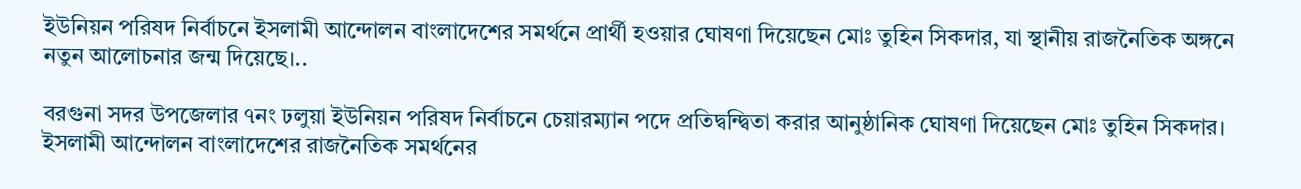ইউনিয়ন পরিষদ নির্বাচনে ইসলামী আন্দোলন বাংলাদেশের সমর্থনে প্রার্থী হওয়ার ঘোষণা দিয়েছেন মোঃ তুহিন সিকদার, যা স্থানীয় রাজনৈতিক অঙ্গনে নতুন আলোচনার জন্ম দিয়েছে।..

বরগুনা সদর উপজেলার ৭নং ঢলুয়া ইউনিয়ন পরিষদ নির্বাচনে চেয়ারম্যান পদে প্রতিদ্বন্দ্বিতা করার আনুষ্ঠানিক ঘোষণা দিয়েছেন মোঃ তুহিন সিকদার। ইসলামী আন্দোলন বাংলাদেশের রাজনৈতিক সমর্থনের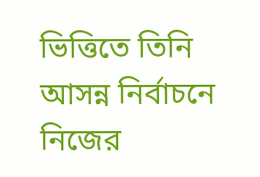ভিত্তিতে তিনি আসন্ন নির্বাচনে নিজের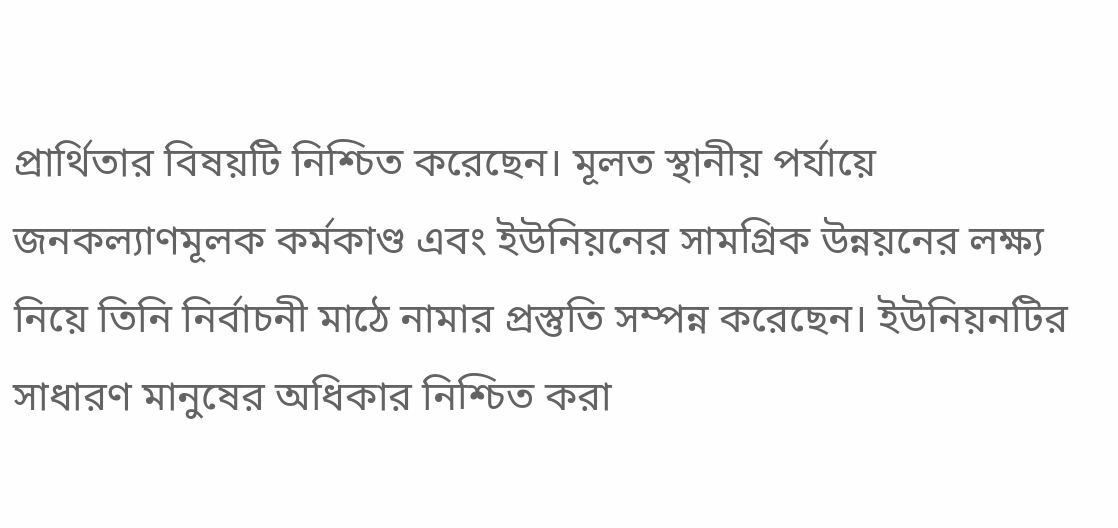প্রার্থিতার বিষয়টি নিশ্চিত করেছেন। মূলত স্থানীয় পর্যায়ে জনকল্যাণমূলক কর্মকাণ্ড এবং ইউনিয়নের সামগ্রিক উন্নয়নের লক্ষ্য নিয়ে তিনি নির্বাচনী মাঠে নামার প্রস্তুতি সম্পন্ন করেছেন। ইউনিয়নটির সাধারণ মানুষের অধিকার নিশ্চিত করা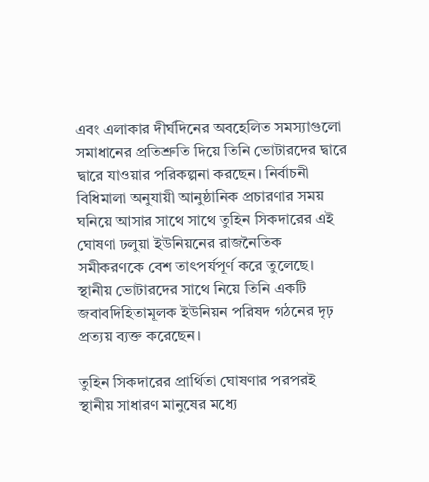এবং এলাকার দীর্ঘদিনের অবহেলিত সমস্যাগুলো সমাধানের প্রতিশ্রুতি দিয়ে তিনি ভোটারদের দ্বারে দ্বারে যাওয়ার পরিকল্পনা করছেন। নির্বাচনী বিধিমালা অনুযায়ী আনুষ্ঠানিক প্রচারণার সময় ঘনিয়ে আসার সাথে সাথে তুহিন সিকদারের এই ঘোষণা ঢলুয়া ইউনিয়নের রাজনৈতিক সমীকরণকে বেশ তাৎপর্যপূর্ণ করে তুলেছে। স্থানীয় ভোটারদের সাথে নিয়ে তিনি একটি জবাবদিহিতামূলক ইউনিয়ন পরিষদ গঠনের দৃঢ় প্রত্যয় ব্যক্ত করেছেন।

তুহিন সিকদারের প্রার্থিতা ঘোষণার পরপরই স্থানীয় সাধারণ মানুষের মধ্যে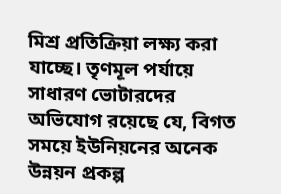মিশ্র প্রতিক্রিয়া লক্ষ্য করা যাচ্ছে। তৃণমূল পর্যায়ে সাধারণ ভোটারদের অভিযোগ রয়েছে যে, বিগত সময়ে ইউনিয়নের অনেক উন্নয়ন প্রকল্প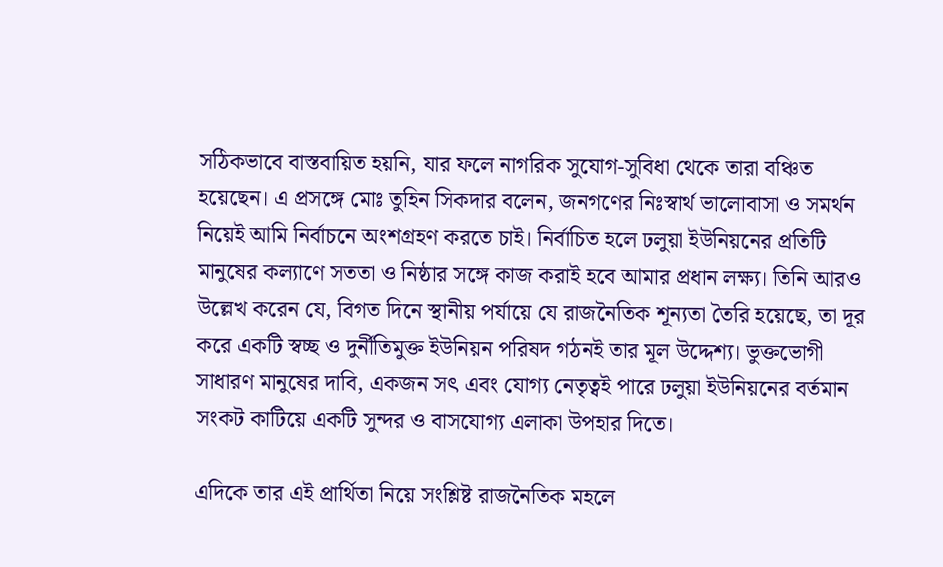সঠিকভাবে বাস্তবায়িত হয়নি, যার ফলে নাগরিক সুযোগ-সুবিধা থেকে তারা বঞ্চিত হয়েছেন। এ প্রসঙ্গে মোঃ তুহিন সিকদার বলেন, জনগণের নিঃস্বার্থ ভালোবাসা ও সমর্থন নিয়েই আমি নির্বাচনে অংশগ্রহণ করতে চাই। নির্বাচিত হলে ঢলুয়া ইউনিয়নের প্রতিটি মানুষের কল্যাণে সততা ও নিষ্ঠার সঙ্গে কাজ করাই হবে আমার প্রধান লক্ষ্য। তিনি আরও উল্লেখ করেন যে, বিগত দিনে স্থানীয় পর্যায়ে যে রাজনৈতিক শূন্যতা তৈরি হয়েছে, তা দূর করে একটি স্বচ্ছ ও দুর্নীতিমুক্ত ইউনিয়ন পরিষদ গঠনই তার মূল উদ্দেশ্য। ভুক্তভোগী সাধারণ মানুষের দাবি, একজন সৎ এবং যোগ্য নেতৃত্বই পারে ঢলুয়া ইউনিয়নের বর্তমান সংকট কাটিয়ে একটি সুন্দর ও বাসযোগ্য এলাকা উপহার দিতে।

এদিকে তার এই প্রার্থিতা নিয়ে সংশ্লিষ্ট রাজনৈতিক মহলে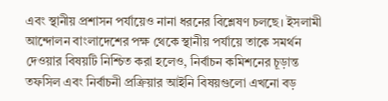এবং স্থানীয় প্রশাসন পর্যায়েও নানা ধরনের বিশ্লেষণ চলছে। ইসলামী আন্দোলন বাংলাদেশের পক্ষ থেকে স্থানীয় পর্যায়ে তাকে সমর্থন দেওয়ার বিষয়টি নিশ্চিত করা হলেও, নির্বাচন কমিশনের চূড়ান্ত তফসিল এবং নির্বাচনী প্রক্রিয়ার আইনি বিষয়গুলো এখনো বড়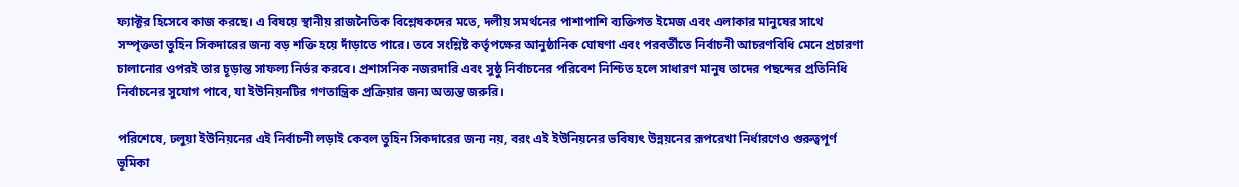ফ্যাক্টর হিসেবে কাজ করছে। এ বিষয়ে স্থানীয় রাজনৈতিক বিশ্লেষকদের মতে, দলীয় সমর্থনের পাশাপাশি ব্যক্তিগত ইমেজ এবং এলাকার মানুষের সাথে সম্পৃক্ততা তুহিন সিকদারের জন্য বড় শক্তি হয়ে দাঁড়াতে পারে। তবে সংশ্লিষ্ট কর্তৃপক্ষের আনুষ্ঠানিক ঘোষণা এবং পরবর্তীতে নির্বাচনী আচরণবিধি মেনে প্রচারণা চালানোর ওপরই তার চূড়ান্ত সাফল্য নির্ভর করবে। প্রশাসনিক নজরদারি এবং সুষ্ঠু নির্বাচনের পরিবেশ নিশ্চিত হলে সাধারণ মানুষ তাদের পছন্দের প্রতিনিধি নির্বাচনের সুযোগ পাবে, যা ইউনিয়নটির গণতান্ত্রিক প্রক্রিয়ার জন্য অত্যন্ত জরুরি।

পরিশেষে, ঢলুয়া ইউনিয়নের এই নির্বাচনী লড়াই কেবল তুহিন সিকদারের জন্য নয়, বরং এই ইউনিয়নের ভবিষ্যৎ উন্নয়নের রূপরেখা নির্ধারণেও গুরুত্বপূর্ণ ভূমিকা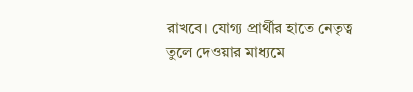রাখবে। যোগ্য প্রার্থীর হাতে নেতৃত্ব তুলে দেওয়ার মাধ্যমে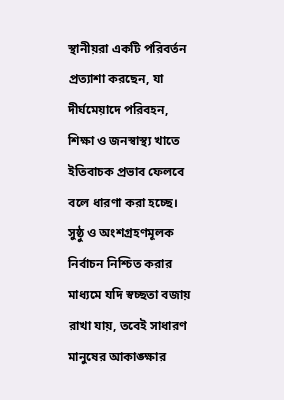স্থানীয়রা একটি পরিবর্তন প্রত্যাশা করছেন, যা দীর্ঘমেয়াদে পরিবহন, শিক্ষা ও জনস্বাস্থ্য খাতে ইতিবাচক প্রভাব ফেলবে বলে ধারণা করা হচ্ছে। সুষ্ঠু ও অংশগ্রহণমূলক নির্বাচন নিশ্চিত করার মাধ্যমে যদি স্বচ্ছতা বজায় রাখা যায়, তবেই সাধারণ মানুষের আকাঙ্ক্ষার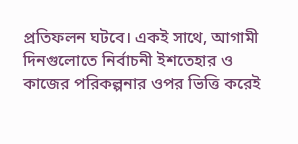প্রতিফলন ঘটবে। একই সাথে, আগামী দিনগুলোতে নির্বাচনী ইশতেহার ও কাজের পরিকল্পনার ওপর ভিত্তি করেই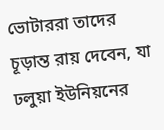ভোটাররা তাদের চূড়ান্ত রায় দেবেন, যা ঢলুয়া ইউনিয়নের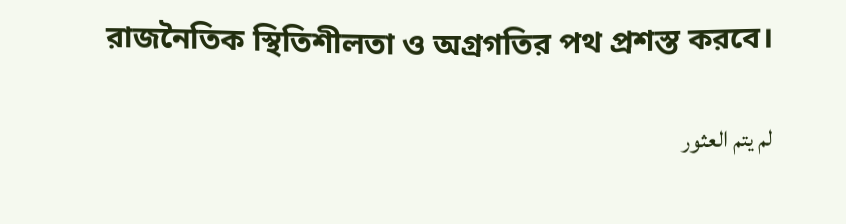রাজনৈতিক স্থিতিশীলতা ও অগ্রগতির পথ প্রশস্ত করবে।

لم يتم العثور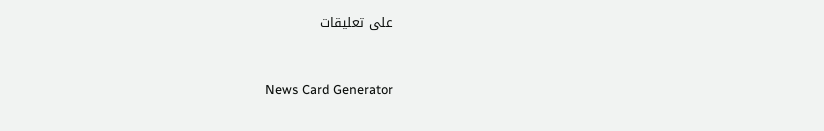على تعليقات


News Card Generator